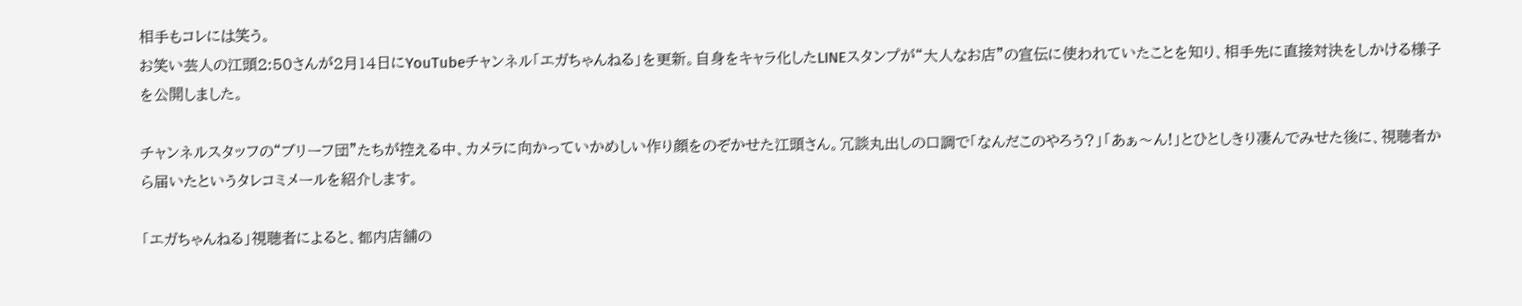相手もコレには笑う。
お笑い芸人の江頭2:50さんが2月14日にYouTubeチャンネル「エガちゃんねる」を更新。自身をキャラ化したLINEスタンプが“大人なお店”の宣伝に使われていたことを知り、相手先に直接対決をしかける様子を公開しました。

チャンネルスタッフの“ブリーフ団”たちが控える中、カメラに向かっていかめしい作り顔をのぞかせた江頭さん。冗談丸出しの口調で「なんだこのやろう?」「あぁ〜ん!」とひとしきり凄んでみせた後に、視聴者から届いたというタレコミメールを紹介します。

「エガちゃんねる」視聴者によると、都内店舗の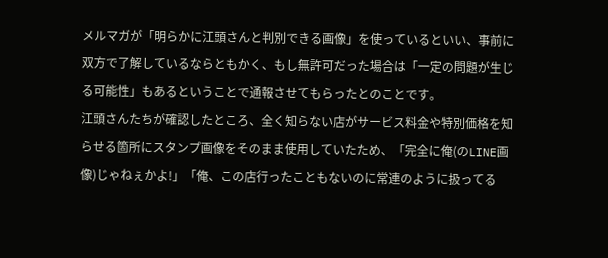メルマガが「明らかに江頭さんと判別できる画像」を使っているといい、事前に双方で了解しているならともかく、もし無許可だった場合は「一定の問題が生じる可能性」もあるということで通報させてもらったとのことです。
江頭さんたちが確認したところ、全く知らない店がサービス料金や特別価格を知らせる箇所にスタンプ画像をそのまま使用していたため、「完全に俺(のLINE画像)じゃねぇかよ!」「俺、この店行ったこともないのに常連のように扱ってる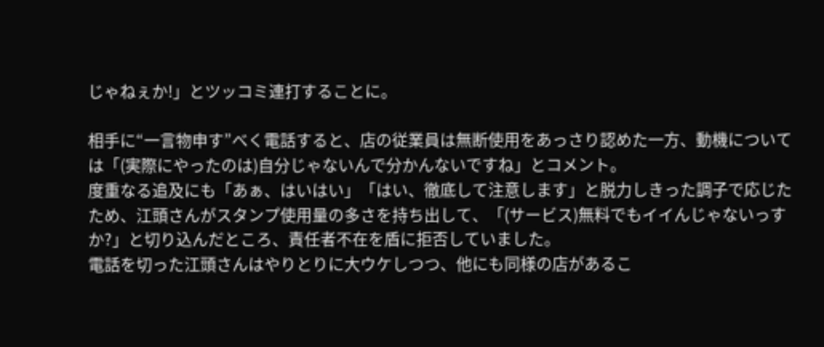じゃねぇか!」とツッコミ連打することに。

相手に“一言物申す”べく電話すると、店の従業員は無断使用をあっさり認めた一方、動機については「(実際にやったのは)自分じゃないんで分かんないですね」とコメント。
度重なる追及にも「あぁ、はいはい」「はい、徹底して注意します」と脱力しきった調子で応じたため、江頭さんがスタンプ使用量の多さを持ち出して、「(サービス)無料でもイイんじゃないっすか?」と切り込んだところ、責任者不在を盾に拒否していました。
電話を切った江頭さんはやりとりに大ウケしつつ、他にも同様の店があるこ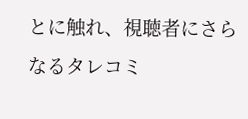とに触れ、視聴者にさらなるタレコミ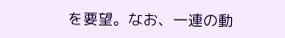を要望。なお、一連の動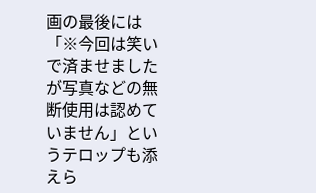画の最後には「※今回は笑いで済ませましたが写真などの無断使用は認めていません」というテロップも添えら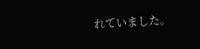れていました。